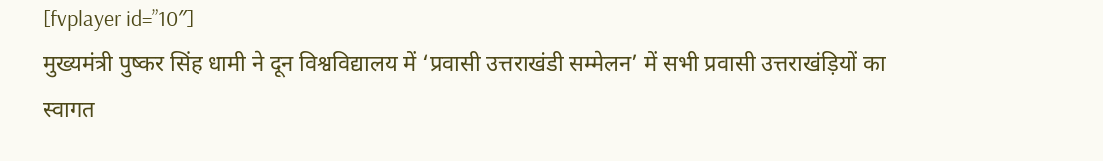[fvplayer id=”10″]
मुख्यमंत्री पुष्कर सिंह धामी ने दून विश्वविद्यालय में ‘प्रवासी उत्तराखंडी सम्मेलन’ में सभी प्रवासी उत्तराखंड़ियों का स्वागत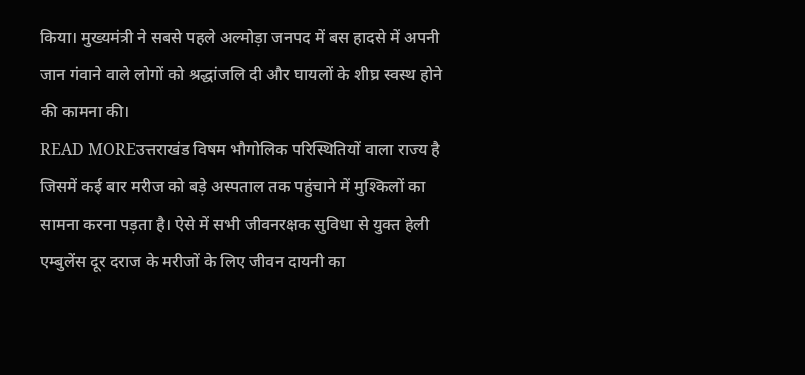किया। मुख्यमंत्री ने सबसे पहले अल्मोड़ा जनपद में बस हादसे में अपनी जान गंवाने वाले लोगों को श्रद्धांजलि दी और घायलों के शीघ्र स्वस्थ होने की कामना की।
READ MOREउत्तराखंड विषम भौगोलिक परिस्थितियों वाला राज्य है जिसमें कई बार मरीज को बड़े अस्पताल तक पहुंचाने में मुश्किलों का सामना करना पड़ता है। ऐसे में सभी जीवनरक्षक सुविधा से युक्त हेली एम्बुलेंस दूर दराज के मरीजों के लिए जीवन दायनी का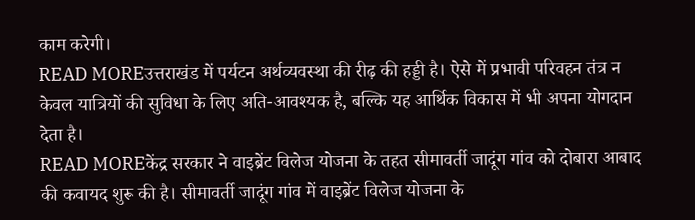काम करेगी।
READ MOREउत्तराखंड में पर्यटन अर्थव्यवस्था की रीढ़ की हड्डी है। ऐसे में प्रभावी परिवहन तंत्र न केवल यात्रियों की सुविधा के लिए अति-आवश्यक है, बल्कि यह आर्थिक विकास में भी अपना योगदान देता है।
READ MOREकेंद्र सरकार ने वाइब्रेंट विलेज योजना के तहत सीमावर्ती जादूंग गांव को दोबारा आबाद की कवायद शुरू की है। सीमावर्ती जादूंग गांव में वाइब्रेंट विलेज योजना के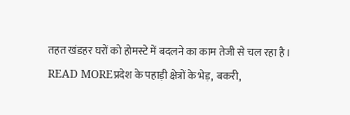तहत खंडहर घरों को होमस्टे में बदलने का काम तेजी से चल रहा है।
READ MOREप्रदेश के पहाड़ी क्षेत्रों के भेड़, बकरी,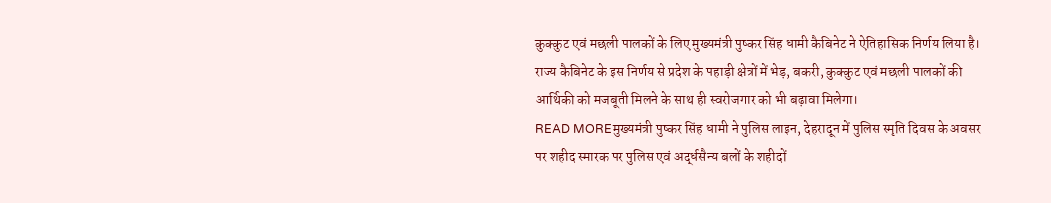कुक्कुट एवं मछली पालकों के लिए मुख्यमंत्री पुष्कर सिंह धामी कैबिनेट ने ऐतिहासिक निर्णय लिया है। राज्य कैबिनेट के इस निर्णय से प्रदेश के पहाड़ी क्षेत्रों में भेड़, बकरी, कुक्कुट एवं मछली पालकों की आर्थिकी को मजबूती मिलने के साथ ही स्वरोजगार को भी बढ़ावा मिलेगा।
READ MOREमुख्यमंत्री पुष्कर सिंह धामी ने पुलिस लाइन, देहरादून में पुलिस स्मृति दिवस के अवसर पर शहीद स्मारक पर पुलिस एवं अर्द्धसैन्य बलों के शहीदों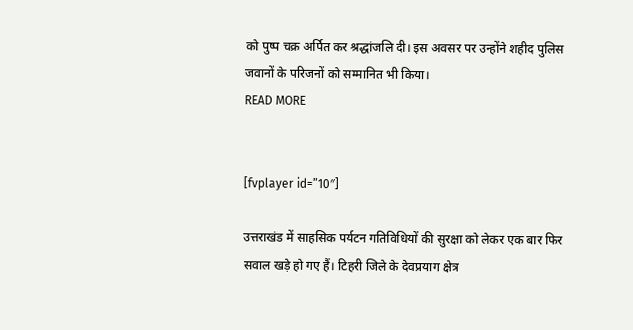को पुष्प चक्र अर्पित कर श्रद्धांजलि दी। इस अवसर पर उन्होंने शहीद पुलिस जवानों के परिजनों को सम्मानित भी किया।
READ MORE


[fvplayer id=”10″]

उत्तराखंड में साहसिक पर्यटन गतिविधियों की सुरक्षा को लेकर एक बार फिर सवाल खड़े हो गए हैं। टिहरी जिले के देवप्रयाग क्षेत्र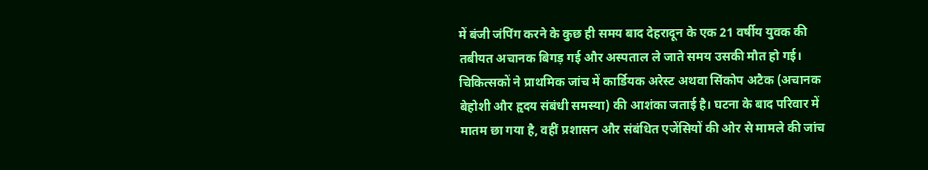में बंजी जंपिंग करने के कुछ ही समय बाद देहरादून के एक 21 वर्षीय युवक की तबीयत अचानक बिगड़ गई और अस्पताल ले जाते समय उसकी मौत हो गई। चिकित्सकों ने प्राथमिक जांच में कार्डियक अरेस्ट अथवा सिंकोप अटैक (अचानक बेहोशी और हृदय संबंधी समस्या) की आशंका जताई है। घटना के बाद परिवार में मातम छा गया है, वहीं प्रशासन और संबंधित एजेंसियों की ओर से मामले की जांच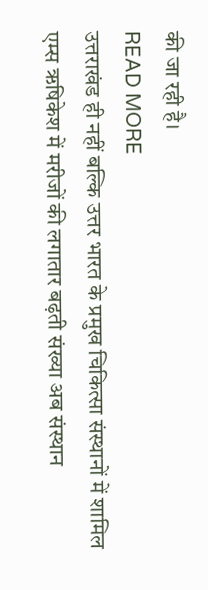की जा रही है।
READ MORE
उत्तराखंड ही नहीं बल्कि उत्तर भारत के प्रमुख चिकित्सा संस्थानों में शामिल एम्स ऋषिकेश में मरीजों की लगातार बढ़ती संख्या अब संस्थान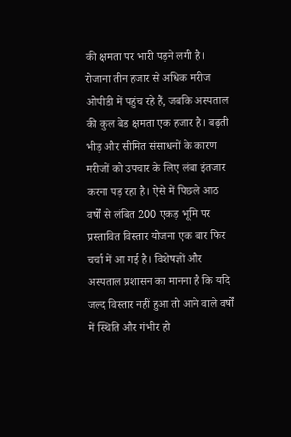की क्षमता पर भारी पड़ने लगी है। रोजाना तीन हजार से अधिक मरीज ओपीडी में पहुंच रहे हैं, जबकि अस्पताल की कुल बेड क्षमता एक हजार है। बढ़ती भीड़ और सीमित संसाधनों के कारण मरीजों को उपचार के लिए लंबा इंतजार करना पड़ रहा है। ऐसे में पिछले आठ वर्षों से लंबित 200 एकड़ भूमि पर प्रस्तावित विस्तार योजना एक बार फिर चर्चा में आ गई है। विशेषज्ञों और अस्पताल प्रशासन का मानना है कि यदि जल्द विस्तार नहीं हुआ तो आने वाले वर्षों में स्थिति और गंभीर हो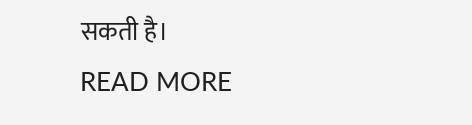सकती है।
READ MORE